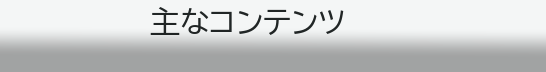主なコンテンツ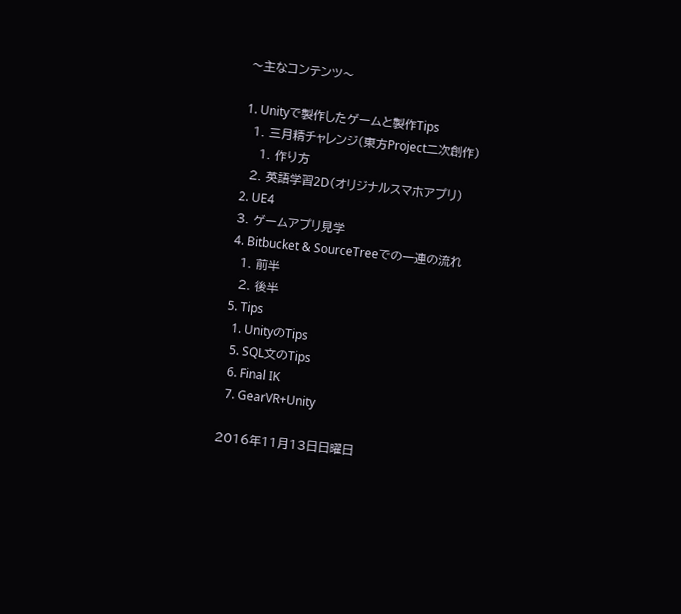〜主なコンテンツ〜

1. Unityで製作したゲームと製作Tips
  1. 三月精チャレンジ(東方Project二次創作)
    1. 作り方
  2. 英語学習2D(オリジナルスマホアプリ)
2. UE4
3. ゲームアプリ見学
4. Bitbucket & SourceTreeでの一連の流れ
  1. 前半
  2. 後半
5. Tips
  1. UnityのTips
  5. SQL文のTips
  6. Final IK
  7. GearVR+Unity

2016年11月13日日曜日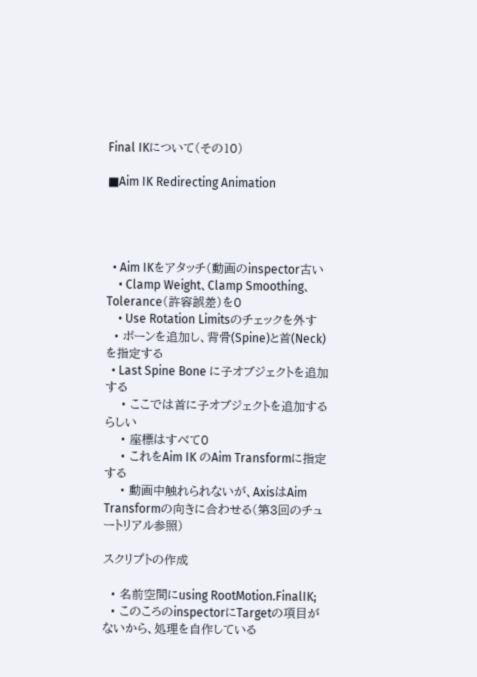Final IKについて(その10)

■Aim IK Redirecting Animation




  • Aim IKをアタッチ(動画のinspector古い
    • Clamp Weight、Clamp Smoothing、Tolerance(許容誤差)を0
    • Use Rotation Limitsのチェックを外す
  • ボーンを追加し、背骨(Spine)と首(Neck)を指定する
  • Last Spine Bone に子オブジェクトを追加する
    • ここでは首に子オブジェクトを追加するらしい
    • 座標はすべて0
    • これをAim IK のAim Transformに指定する
    • 動画中触れられないが、AxisはAim Transformの向きに合わせる(第3回のチュートリアル参照)

スクリプトの作成

  • 名前空間にusing RootMotion.FinalIK;
  • このころのinspectorにTargetの項目がないから、処理を自作している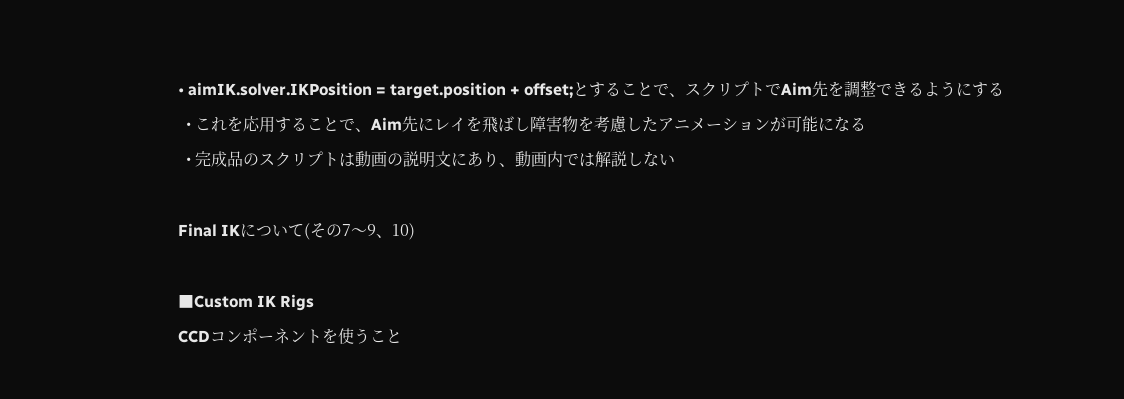• aimIK.solver.IKPosition = target.position + offset;とすることで、スクリプトでAim先を調整できるようにする
  • これを応用することで、Aim先にレイを飛ばし障害物を考慮したアニメーションが可能になる
  • 完成品のスクリプトは動画の説明文にあり、動画内では解説しない

Final IKについて(その7〜9、10)

■Custom IK Rigs
CCDコンポーネントを使うこと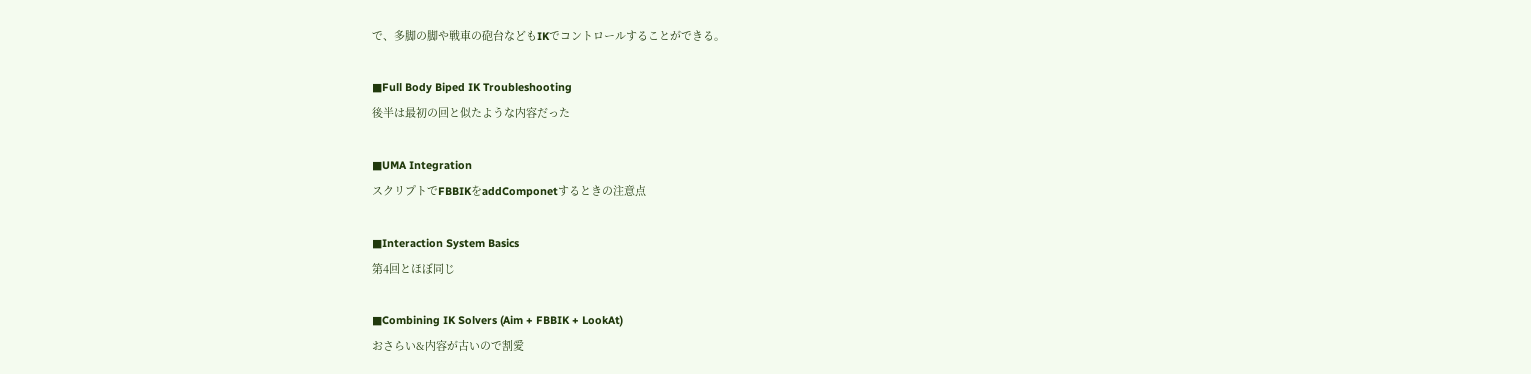で、多脚の脚や戦車の砲台などもIKでコントロールすることができる。

■Full Body Biped IK Troubleshooting
後半は最初の回と似たような内容だった

■UMA Integration
スクリプトでFBBIKをaddComponetするときの注意点

■Interaction System Basics
第4回とほぼ同じ

■Combining IK Solvers (Aim + FBBIK + LookAt)
おさらい&内容が古いので割愛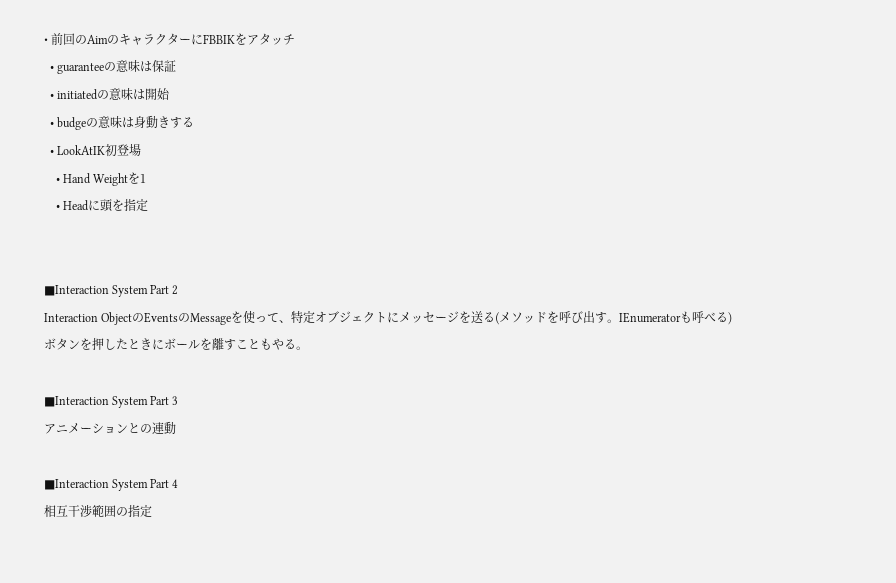• 前回のAimのキャラクターにFBBIKをアタッチ
  • guaranteeの意味は保証
  • initiatedの意味は開始
  • budgeの意味は身動きする
  • LookAtIK初登場
    • Hand Weightを1
    • Headに頭を指定


■Interaction System Part 2
Interaction ObjectのEventsのMessageを使って、特定オブジェクトにメッセージを送る(メソッドを呼び出す。IEnumeratorも呼べる)
ボタンを押したときにボールを離すこともやる。

■Interaction System Part 3
アニメーションとの連動

■Interaction System Part 4
相互干渉範囲の指定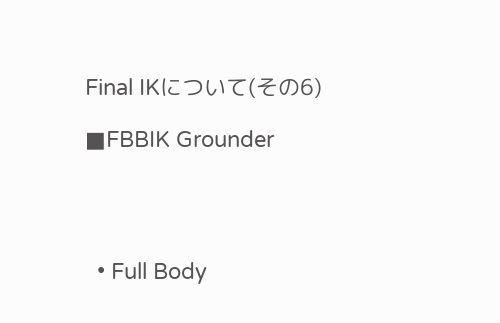Final IKについて(その6)

■FBBIK Grounder




  • Full Body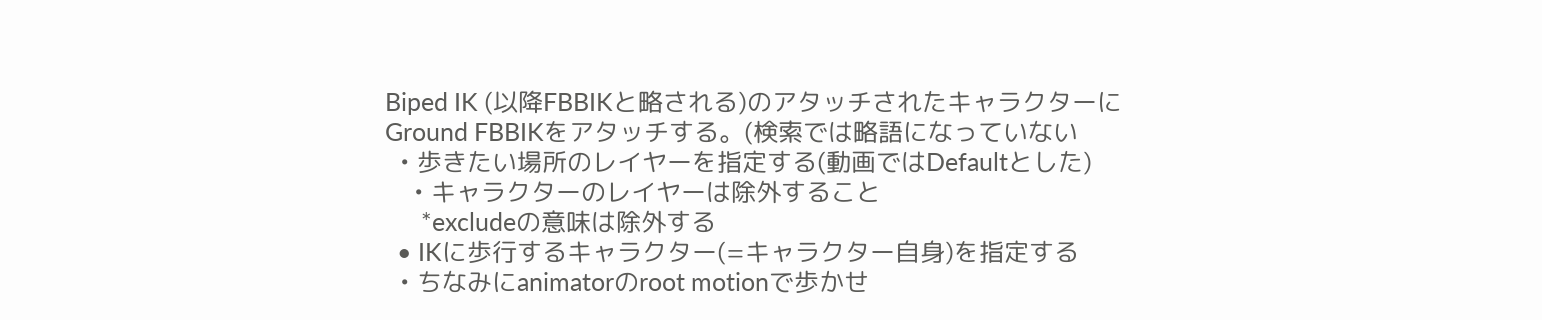Biped IK (以降FBBIKと略される)のアタッチされたキャラクターにGround FBBIKをアタッチする。(検索では略語になっていない
  • 歩きたい場所のレイヤーを指定する(動画ではDefaultとした)
    • キャラクターのレイヤーは除外すること
      *excludeの意味は除外する
  • IKに歩行するキャラクター(=キャラクター自身)を指定する
  • ちなみにanimatorのroot motionで歩かせ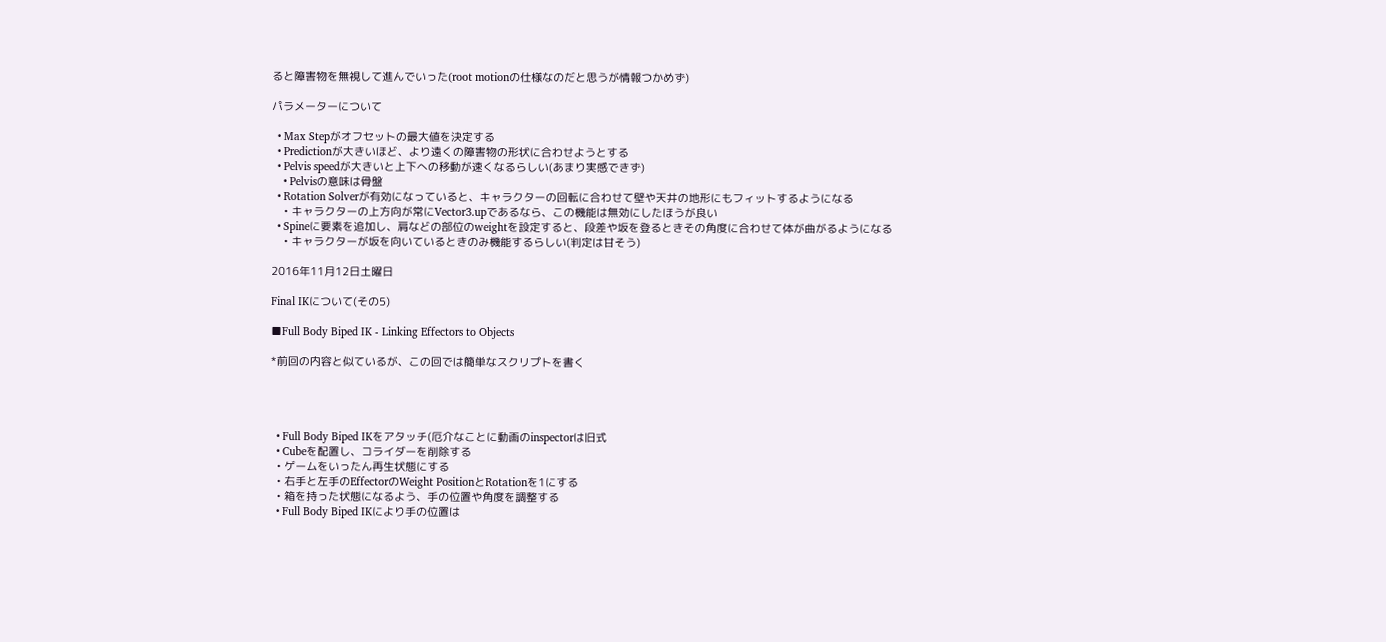ると障害物を無視して進んでいった(root motionの仕様なのだと思うが情報つかめず)

パラメーターについて

  • Max Stepがオフセットの最大値を決定する
  • Predictionが大きいほど、より遠くの障害物の形状に合わせようとする
  • Pelvis speedが大きいと上下への移動が速くなるらしい(あまり実感できず)
    • Pelvisの意味は骨盤
  • Rotation Solverが有効になっていると、キャラクターの回転に合わせて壁や天井の地形にもフィットするようになる
    • キャラクターの上方向が常にVector3.upであるなら、この機能は無効にしたほうが良い
  • Spineに要素を追加し、肩などの部位のweightを設定すると、段差や坂を登るときその角度に合わせて体が曲がるようになる
    • キャラクターが坂を向いているときのみ機能するらしい(判定は甘そう)

2016年11月12日土曜日

Final IKについて(その5)

■Full Body Biped IK - Linking Effectors to Objects

*前回の内容と似ているが、この回では簡単なスクリプトを書く




  • Full Body Biped IKをアタッチ(厄介なことに動画のinspectorは旧式
  • Cubeを配置し、コライダーを削除する
  • ゲームをいったん再生状態にする
  • 右手と左手のEffectorのWeight PositionとRotationを1にする
  • 箱を持った状態になるよう、手の位置や角度を調整する
  • Full Body Biped IKにより手の位置は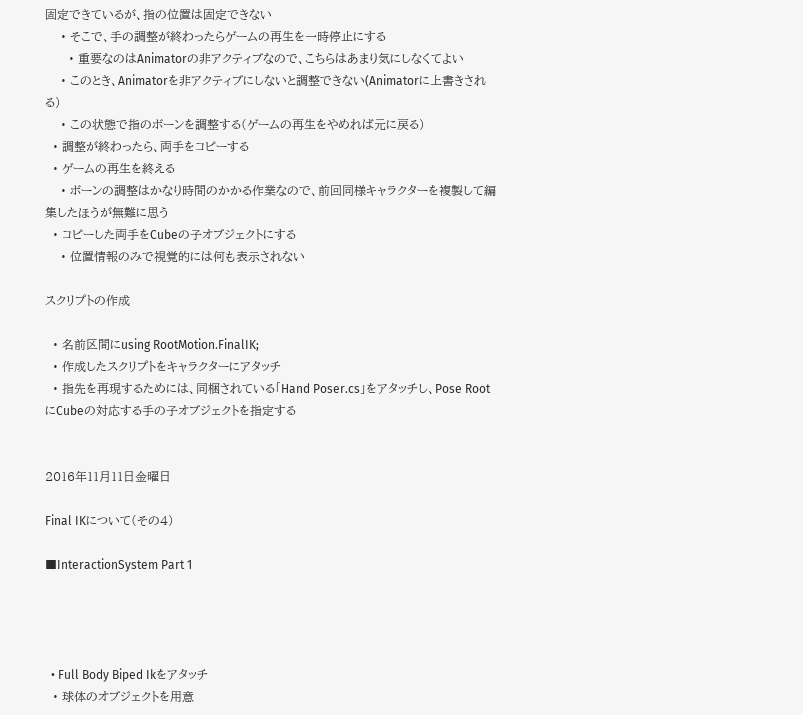固定できているが、指の位置は固定できない
    • そこで、手の調整が終わったらゲームの再生を一時停止にする
      • 重要なのはAnimatorの非アクティブなので、こちらはあまり気にしなくてよい
    • このとき、Animatorを非アクティブにしないと調整できない(Animatorに上書きされる)
    • この状態で指のボーンを調整する(ゲームの再生をやめれば元に戻る)
  • 調整が終わったら、両手をコピーする
  • ゲームの再生を終える
    • ボーンの調整はかなり時間のかかる作業なので、前回同様キャラクターを複製して編集したほうが無難に思う
  • コピーした両手をCubeの子オブジェクトにする
    • 位置情報のみで視覚的には何も表示されない

スクリプトの作成

  • 名前区間にusing RootMotion.FinalIK;
  • 作成したスクリプトをキャラクターにアタッチ
  • 指先を再現するためには、同梱されている「Hand Poser.cs」をアタッチし、Pose RootにCubeの対応する手の子オブジェクトを指定する


2016年11月11日金曜日

Final IKについて(その4)

■InteractionSystem Part 1




  • Full Body Biped Ikをアタッチ
  • 球体のオブジェクトを用意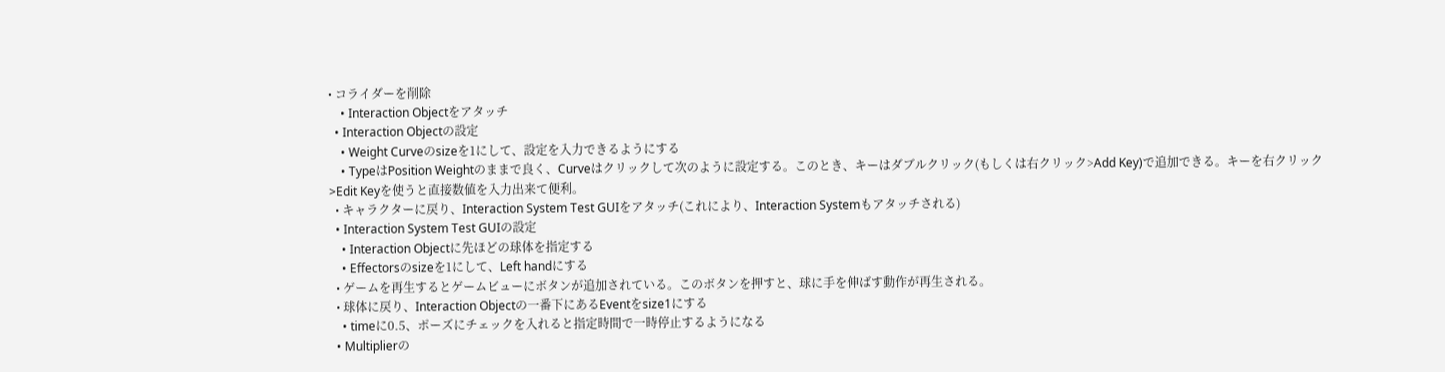• コライダーを削除
    • Interaction Objectをアタッチ
  • Interaction Objectの設定
    • Weight Curveのsizeを1にして、設定を入力できるようにする
    • TypeはPosition Weightのままで良く、Curveはクリックして次のように設定する。このとき、キーはダブルクリック(もしくは右クリック>Add Key)で追加できる。キーを右クリック>Edit Keyを使うと直接数値を入力出来て便利。
  • キャラクターに戻り、Interaction System Test GUIをアタッチ(これにより、Interaction Systemもアタッチされる)
  • Interaction System Test GUIの設定
    • Interaction Objectに先ほどの球体を指定する
    • Effectorsのsizeを1にして、Left handにする
  • ゲームを再生するとゲームビューにボタンが追加されている。このボタンを押すと、球に手を伸ばす動作が再生される。
  • 球体に戻り、Interaction Objectの一番下にあるEventをsize1にする
    • timeに0.5、ポーズにチェックを入れると指定時間で一時停止するようになる
  • Multiplierの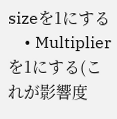sizeを1にする
    • Multiplierを1にする(これが影響度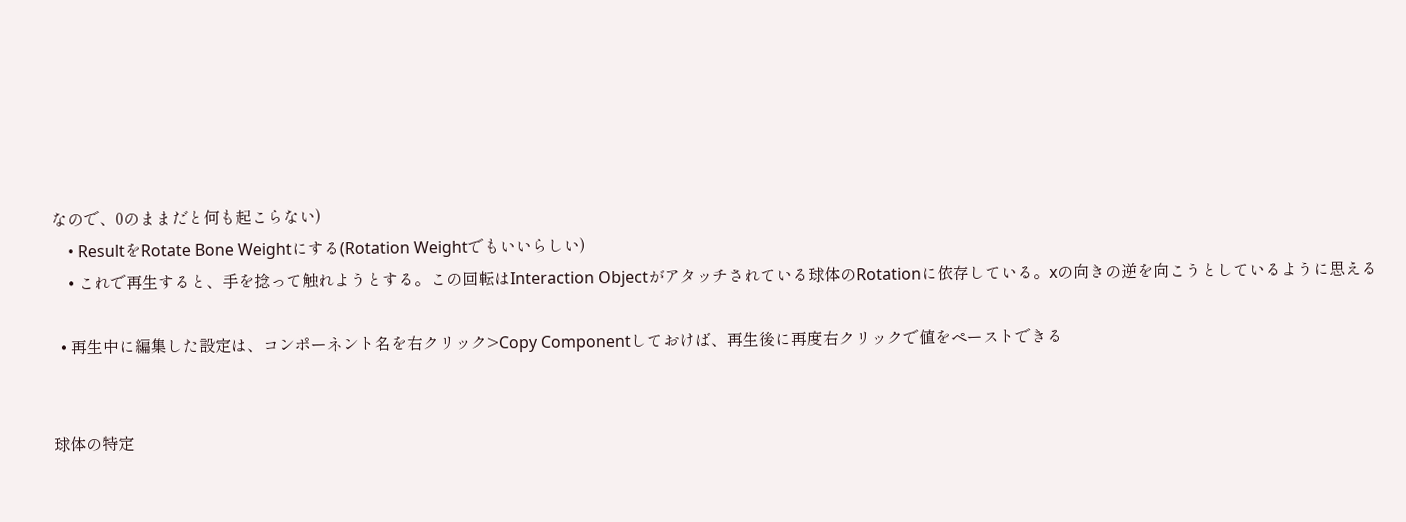なので、0のままだと何も起こらない)
    • ResultをRotate Bone Weightにする(Rotation Weightでもいいらしい)
    • これで再生すると、手を捻って触れようとする。この回転はInteraction Objectがアタッチされている球体のRotationに依存している。xの向きの逆を向こうとしているように思える

  • 再生中に編集した設定は、コンポーネント名を右クリック>Copy Componentしておけば、再生後に再度右クリックで値をペーストできる


球体の特定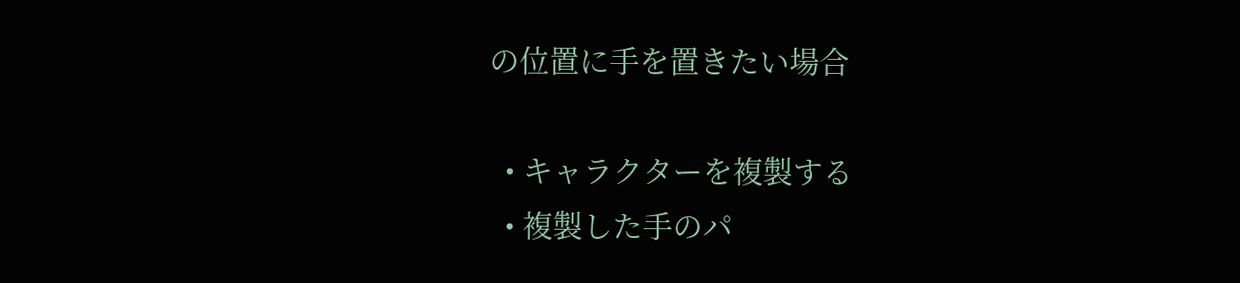の位置に手を置きたい場合

  • キャラクターを複製する
  • 複製した手のパ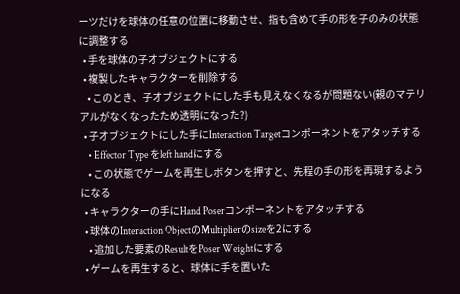ーツだけを球体の任意の位置に移動させ、指も含めて手の形を子のみの状態に調整する
  • 手を球体の子オブジェクトにする
  • 複製したキャラクターを削除する
    • このとき、子オブジェクトにした手も見えなくなるが問題ない(親のマテリアルがなくなったため透明になった?)
  • 子オブジェクトにした手にInteraction Targetコンポーネントをアタッチする
    • Effector Type をleft handにする
    • この状態でゲームを再生しボタンを押すと、先程の手の形を再現するようになる
  • キャラクターの手にHand Poserコンポーネントをアタッチする
  • 球体のInteraction ObjectのMultiplierのsizeを2にする
    • 追加した要素のResultをPoser Weightにする
  • ゲームを再生すると、球体に手を置いた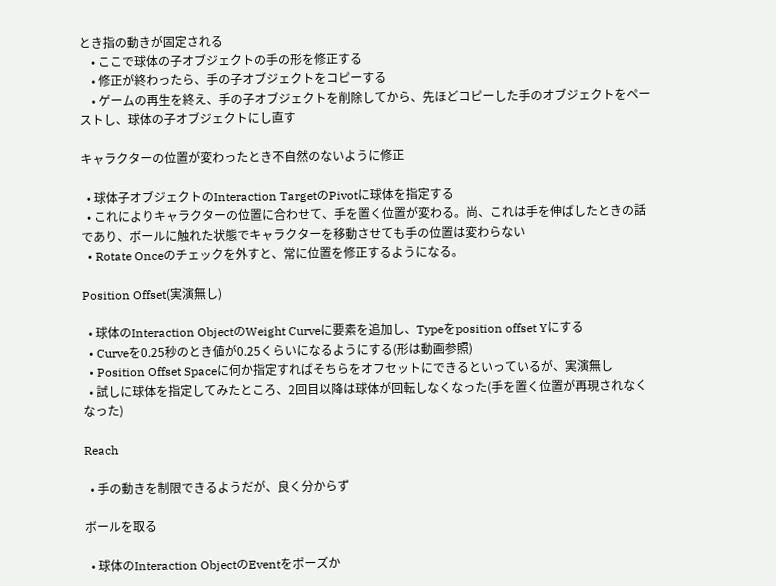とき指の動きが固定される
    • ここで球体の子オブジェクトの手の形を修正する
    • 修正が終わったら、手の子オブジェクトをコピーする
    • ゲームの再生を終え、手の子オブジェクトを削除してから、先ほどコピーした手のオブジェクトをペーストし、球体の子オブジェクトにし直す

キャラクターの位置が変わったとき不自然のないように修正

  • 球体子オブジェクトのInteraction TargetのPivotに球体を指定する
  • これによりキャラクターの位置に合わせて、手を置く位置が変わる。尚、これは手を伸ばしたときの話であり、ボールに触れた状態でキャラクターを移動させても手の位置は変わらない
  • Rotate Onceのチェックを外すと、常に位置を修正するようになる。

Position Offset(実演無し)

  • 球体のInteraction ObjectのWeight Curveに要素を追加し、Typeをposition offset Yにする
  • Curveを0.25秒のとき値が0.25くらいになるようにする(形は動画参照)
  • Position Offset Spaceに何か指定すればそちらをオフセットにできるといっているが、実演無し
  • 試しに球体を指定してみたところ、2回目以降は球体が回転しなくなった(手を置く位置が再現されなくなった)

Reach

  • 手の動きを制限できるようだが、良く分からず

ボールを取る

  • 球体のInteraction ObjectのEventをポーズか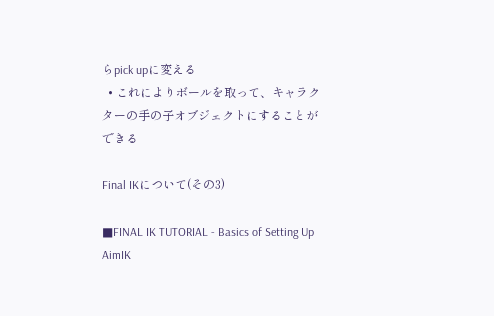らpick upに変える
  • これによりボールを取って、キャラクターの手の子オブジェクトにすることができる

Final IKについて(その3)

■FINAL IK TUTORIAL - Basics of Setting Up AimIK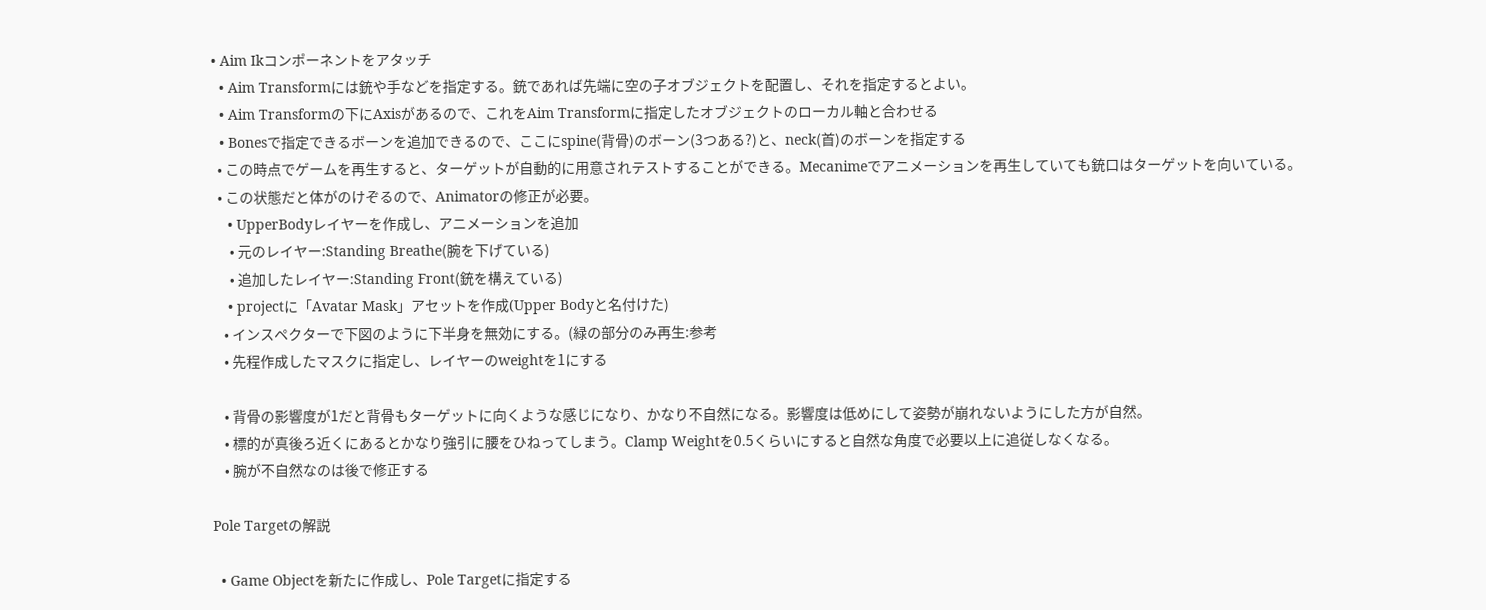• Aim Ikコンポーネントをアタッチ
  • Aim Transformには銃や手などを指定する。銃であれば先端に空の子オブジェクトを配置し、それを指定するとよい。
  • Aim Transformの下にAxisがあるので、これをAim Transformに指定したオブジェクトのローカル軸と合わせる
  • Bonesで指定できるボーンを追加できるので、ここにspine(背骨)のボーン(3つある?)と、neck(首)のボーンを指定する
  • この時点でゲームを再生すると、ターゲットが自動的に用意されテストすることができる。Mecanimeでアニメーションを再生していても銃口はターゲットを向いている。
  • この状態だと体がのけぞるので、Animatorの修正が必要。
    • UpperBodyレイヤーを作成し、アニメーションを追加
      • 元のレイヤー:Standing Breathe(腕を下げている)
      • 追加したレイヤー:Standing Front(銃を構えている)
    • projectに「Avatar Mask」アセットを作成(Upper Bodyと名付けた)
    • インスペクターで下図のように下半身を無効にする。(緑の部分のみ再生:参考
    • 先程作成したマスクに指定し、レイヤーのweightを1にする

    • 背骨の影響度が1だと背骨もターゲットに向くような感じになり、かなり不自然になる。影響度は低めにして姿勢が崩れないようにした方が自然。
    • 標的が真後ろ近くにあるとかなり強引に腰をひねってしまう。Clamp Weightを0.5くらいにすると自然な角度で必要以上に追従しなくなる。
    • 腕が不自然なのは後で修正する

Pole Targetの解説

  • Game Objectを新たに作成し、Pole Targetに指定する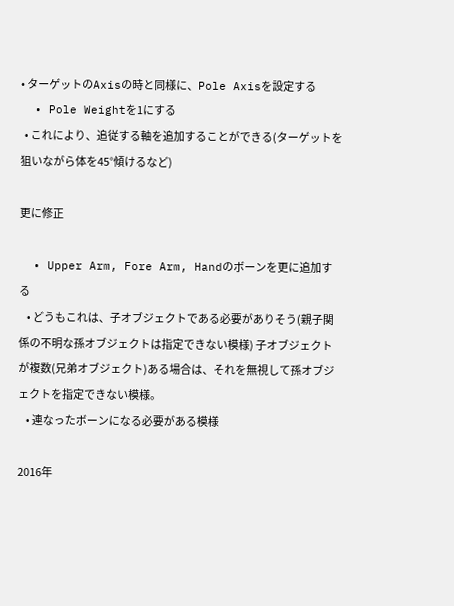• ターゲットのAxisの時と同様に、Pole Axisを設定する
  • Pole Weightを1にする
  • これにより、追従する軸を追加することができる(ターゲットを狙いながら体を45°傾けるなど)

更に修正

  • Upper Arm, Fore Arm, Handのボーンを更に追加する
    • どうもこれは、子オブジェクトである必要がありそう(親子関係の不明な孫オブジェクトは指定できない模様) 子オブジェクトが複数(兄弟オブジェクト)ある場合は、それを無視して孫オブジェクトを指定できない模様。
    • 連なったボーンになる必要がある模様

2016年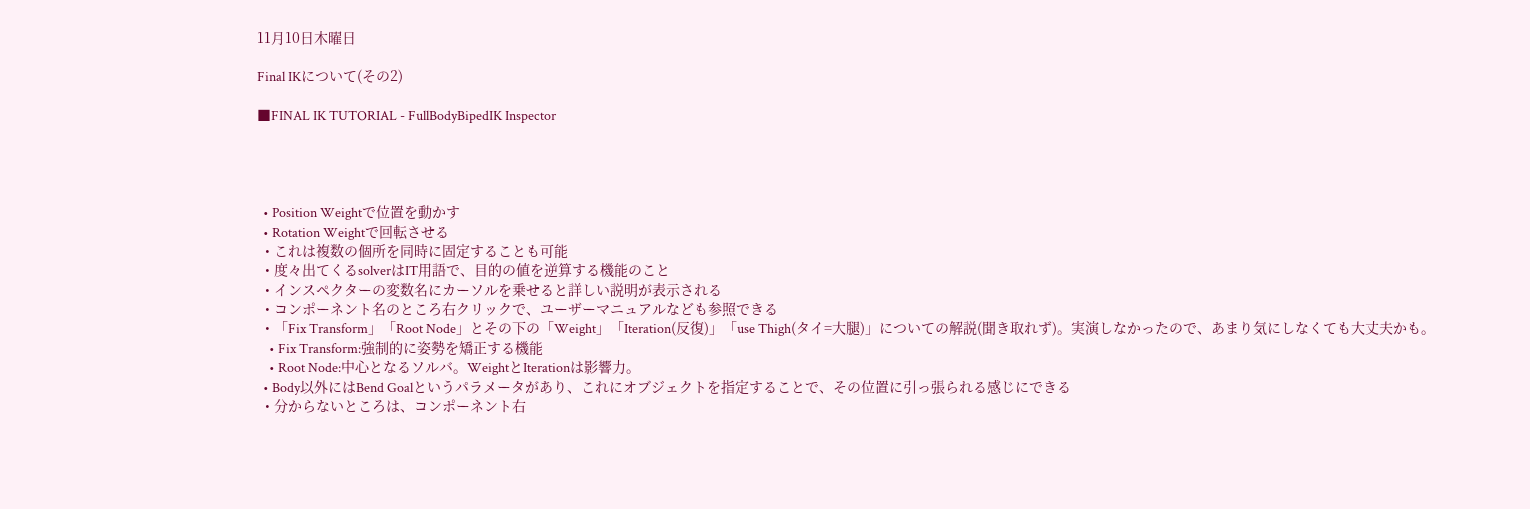11月10日木曜日

Final IKについて(その2)

■FINAL IK TUTORIAL - FullBodyBipedIK Inspector




  • Position Weightで位置を動かす
  • Rotation Weightで回転させる
  • これは複数の個所を同時に固定することも可能
  • 度々出てくるsolverはIT用語で、目的の値を逆算する機能のこと
  • インスペクターの変数名にカーソルを乗せると詳しい説明が表示される
  • コンポーネント名のところ右クリックで、ユーザーマニュアルなども参照できる
  • 「Fix Transform」「Root Node」とその下の「Weight」「Iteration(反復)」「use Thigh(タイ=大腿)」についての解説(聞き取れず)。実演しなかったので、あまり気にしなくても大丈夫かも。
    • Fix Transform:強制的に姿勢を矯正する機能
    • Root Node:中心となるソルバ。WeightとIterationは影響力。
  • Body以外にはBend Goalというパラメータがあり、これにオブジェクトを指定することで、その位置に引っ張られる感じにできる
  • 分からないところは、コンポーネント右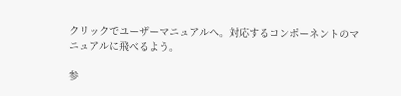クリックでユーザーマニュアルへ。対応するコンポーネントのマニュアルに飛べるよう。

参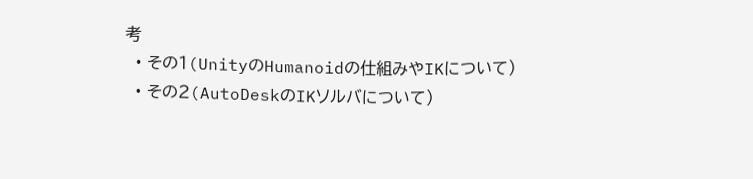考
  • その1(UnityのHumanoidの仕組みやIKについて)
  • その2(AutoDeskのIKソルバについて)